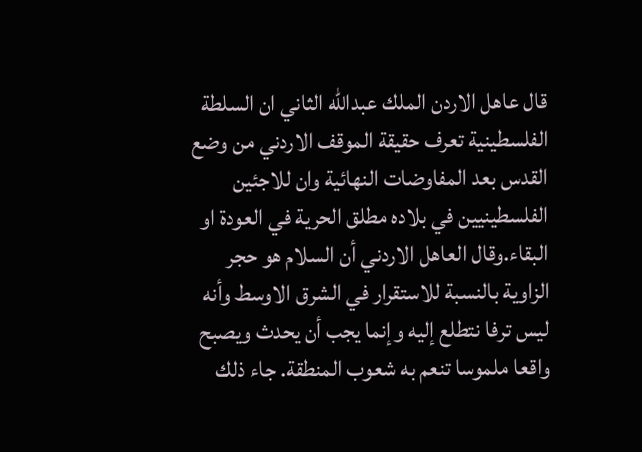قال عاهل الاردن الملك عبدالله الثاني ان السلطة الفلسطينية تعرف حقيقة الموقف الاردني من وضع القدس بعد المفاوضات النهائية وان للاجئين الفلسطينيين في بلاده مطلق الحرية في العودة او البقاء.وقال العاهل الاردني أن السلام هو حجر الزاوية بالنسبة للاستقرار في الشرق الاوسط وأنه ليس ترفا نتطلع إليه وإنما يجب أن يحدث ويصبح واقعا ملموسا تنعم به شعوب المنطقة. جاء ذلك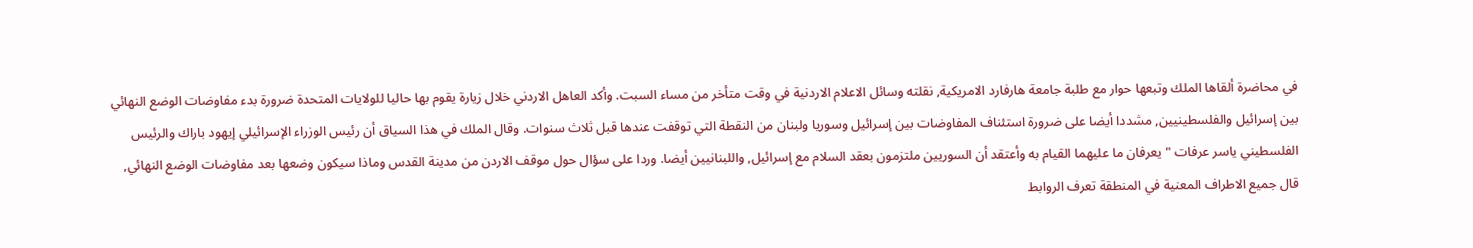في محاضرة ألقاها الملك وتبعها حوار مع طلبة جامعة هارفارد الامريكية, نقلته وسائل الاعلام الاردنية في وقت متأخر من مساء السبت. وأكد العاهل الاردني خلال زيارة يقوم بها حاليا للولايات المتحدة ضرورة بدء مفاوضات الوضع النهائي بين إسرائيل والفلسطينيين, مشددا أيضا على ضرورة استئناف المفاوضات بين إسرائيل وسوريا ولبنان من النقطة التي توقفت عندها قبل ثلاث سنوات. وقال الملك في هذا السياق أن رئيس الوزراء الإسرائيلي إيهود باراك والرئيس الفلسطيني ياسر عرفات "يعرفان ما عليهما القيام به وأعتقد أن السوريين ملتزمون بعقد السلام مع إسرائيل, واللبنانيين أيضا. وردا على سؤال حول موقف الاردن من مدينة القدس وماذا سيكون وضعها بعد مفاوضات الوضع النهائي, قال جميع الاطراف المعنية في المنطقة تعرف الروابط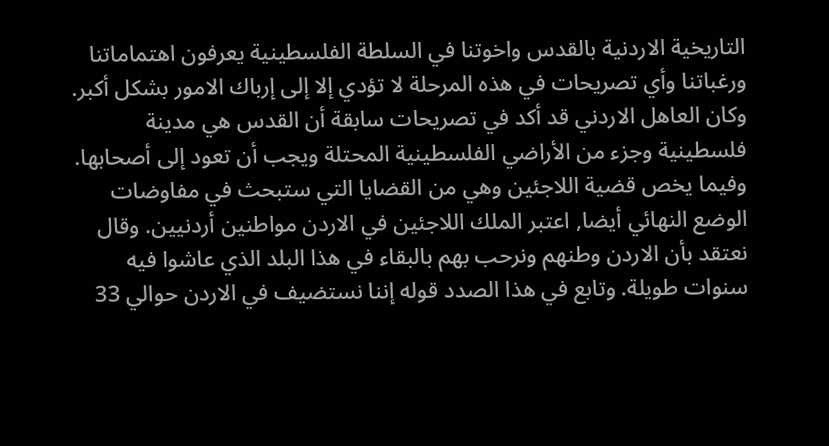التاريخية الاردنية بالقدس واخوتنا في السلطة الفلسطينية يعرفون اهتماماتنا ورغباتنا وأي تصريحات في هذه المرحلة لا تؤدي إلا إلى إرباك الامور بشكل أكبر. وكان العاهل الاردني قد أكد في تصريحات سابقة أن القدس هي مدينة فلسطينية وجزء من الأراضي الفلسطينية المحتلة ويجب أن تعود إلى أصحابها. وفيما يخص قضية اللاجئين وهي من القضايا التي ستبحث في مفاوضات الوضع النهائي أيضا, اعتبر الملك اللاجئين في الاردن مواطنين أردنيين. وقال نعتقد بأن الاردن وطنهم ونرحب بهم بالبقاء في هذا البلد الذي عاشوا فيه سنوات طويلة. وتابع في هذا الصدد قوله إننا نستضيف في الاردن حوالي 33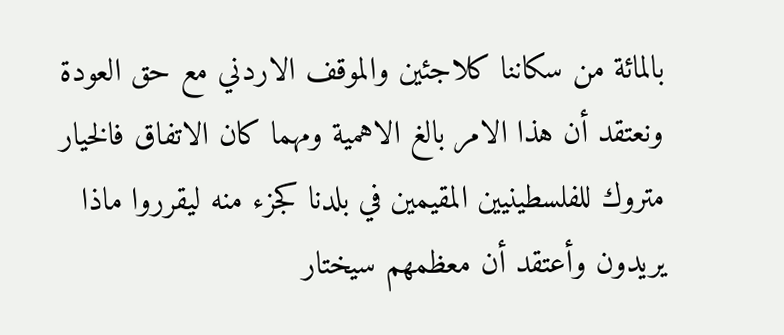بالمائة من سكاننا كلاجئين والموقف الاردني مع حق العودة ونعتقد أن هذا الامر بالغ الاهمية ومهما كان الاتفاق فالخيار متروك للفلسطينيين المقيمين في بلدنا كجزء منه ليقرروا ماذا يريدون وأعتقد أن معظمهم سيختار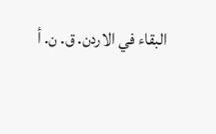البقاء في الاردن. ق. ن. أ